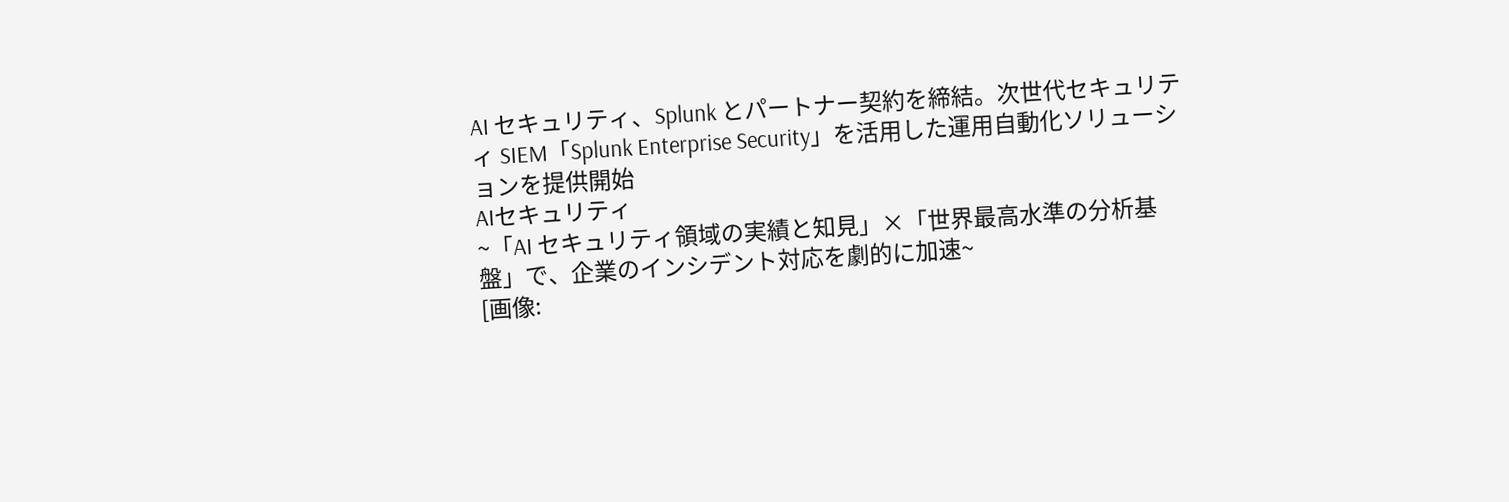AI セキュリティ、Splunk とパートナー契約を締結。次世代セキュリティ SIEM「Splunk Enterprise Security」を活用した運用自動化ソリューションを提供開始
AIセキュリティ
~「AI セキュリティ領域の実績と知見」×「世界最高水準の分析基盤」で、企業のインシデント対応を劇的に加速~
[画像: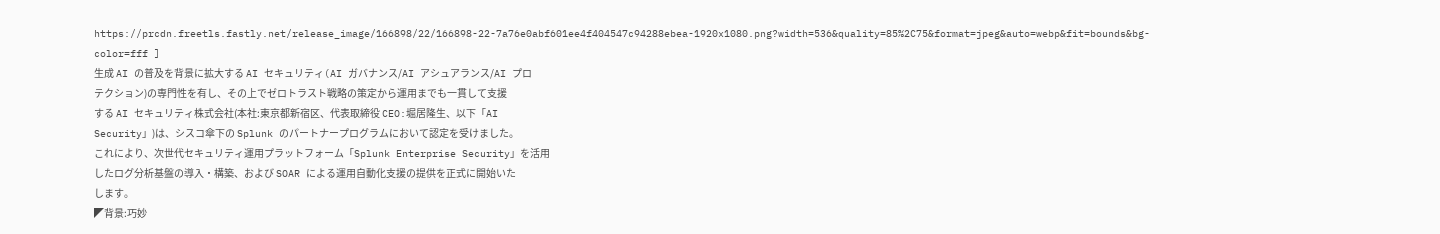https://prcdn.freetls.fastly.net/release_image/166898/22/166898-22-7a76e0abf601ee4f404547c94288ebea-1920x1080.png?width=536&quality=85%2C75&format=jpeg&auto=webp&fit=bounds&bg-color=fff ]
生成 AI の普及を背景に拡大する AI セキュリティ(AI ガバナンス/AI アシュアランス/AI プロ
テクション)の専門性を有し、その上でゼロトラスト戦略の策定から運用までも一貫して支援
する AI セキュリティ株式会社(本社:東京都新宿区、代表取締役 CEO:堀居隆生、以下「AI
Security」)は、シスコ傘下の Splunk のパートナープログラムにおいて認定を受けました。
これにより、次世代セキュリティ運用プラットフォーム「Splunk Enterprise Security」を活用
したログ分析基盤の導入・構築、および SOAR による運用自動化支援の提供を正式に開始いた
します。
◤背景:巧妙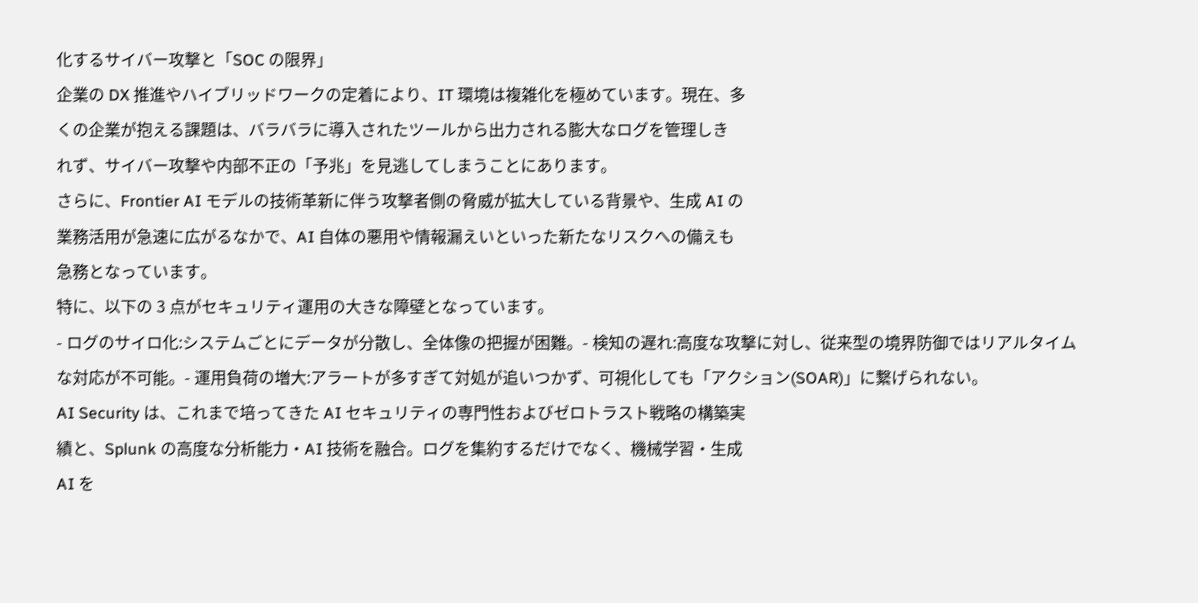化するサイバー攻撃と「SOC の限界」
企業の DX 推進やハイブリッドワークの定着により、IT 環境は複雑化を極めています。現在、多
くの企業が抱える課題は、バラバラに導入されたツールから出力される膨大なログを管理しき
れず、サイバー攻撃や内部不正の「予兆」を見逃してしまうことにあります。
さらに、Frontier AI モデルの技術革新に伴う攻撃者側の脅威が拡大している背景や、生成 AI の
業務活用が急速に広がるなかで、AI 自体の悪用や情報漏えいといった新たなリスクへの備えも
急務となっています。
特に、以下の 3 点がセキュリティ運用の大きな障壁となっています。
- ログのサイロ化:システムごとにデータが分散し、全体像の把握が困難。- 検知の遅れ:高度な攻撃に対し、従来型の境界防御ではリアルタイムな対応が不可能。- 運用負荷の増大:アラートが多すぎて対処が追いつかず、可視化しても「アクション(SOAR)」に繋げられない。
AI Security は、これまで培ってきた AI セキュリティの専門性およびゼロトラスト戦略の構築実
績と、Splunk の高度な分析能力・AI 技術を融合。ログを集約するだけでなく、機械学習・生成
AI を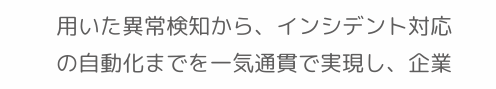用いた異常検知から、インシデント対応の自動化までを一気通貫で実現し、企業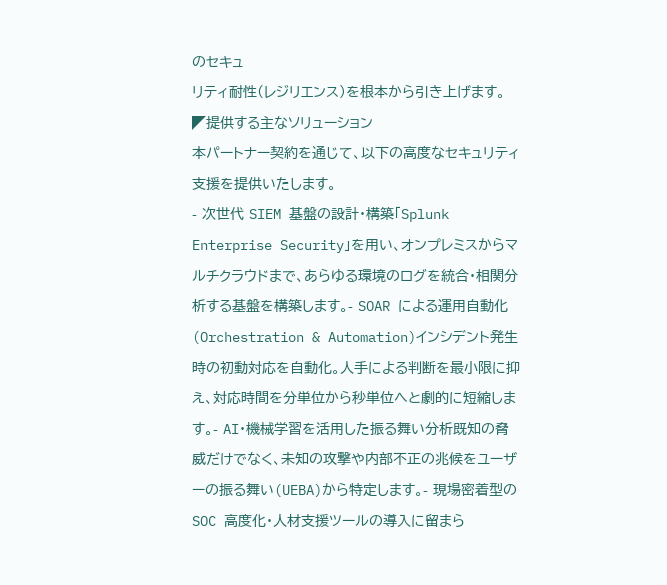のセキュ
リティ耐性(レジリエンス)を根本から引き上げます。
◤提供する主なソリューション
本パートナー契約を通じて、以下の高度なセキュリティ支援を提供いたします。
- 次世代 SIEM 基盤の設計・構築「Splunk Enterprise Security」を用い、オンプレミスからマルチクラウドまで、あらゆる環境のログを統合・相関分析する基盤を構築します。- SOAR による運用自動化(Orchestration & Automation)インシデント発生時の初動対応を自動化。人手による判断を最小限に抑え、対応時間を分単位から秒単位へと劇的に短縮します。- AI・機械学習を活用した振る舞い分析既知の脅威だけでなく、未知の攻撃や内部不正の兆候をユーザーの振る舞い(UEBA)から特定します。- 現場密着型の SOC 高度化・人材支援ツールの導入に留まら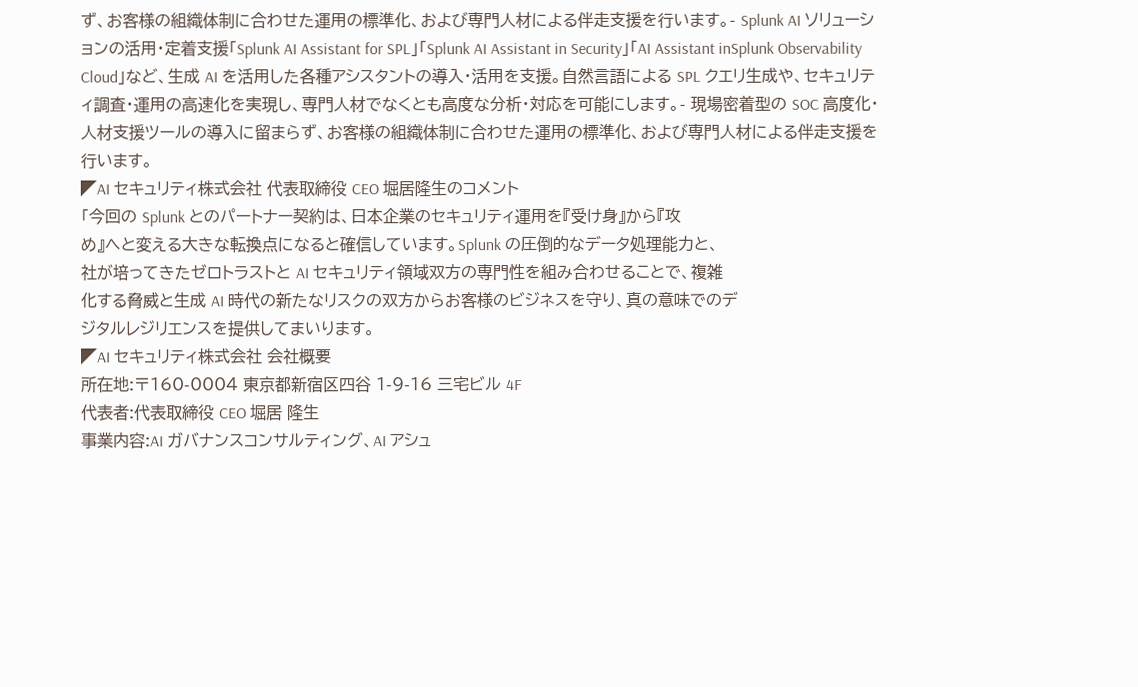ず、お客様の組織体制に合わせた運用の標準化、および専門人材による伴走支援を行います。- Splunk AI ソリューションの活用・定着支援「Splunk AI Assistant for SPL」「Splunk AI Assistant in Security」「AI Assistant inSplunk Observability Cloud」など、生成 AI を活用した各種アシスタントの導入・活用を支援。自然言語による SPL クエリ生成や、セキュリティ調査・運用の高速化を実現し、専門人材でなくとも高度な分析・対応を可能にします。- 現場密着型の SOC 高度化・人材支援ツールの導入に留まらず、お客様の組織体制に合わせた運用の標準化、および専門人材による伴走支援を行います。
◤AI セキュリティ株式会社 代表取締役 CEO 堀居隆生のコメント
「今回の Splunk とのパートナー契約は、日本企業のセキュリティ運用を『受け身』から『攻
め』へと変える大きな転換点になると確信しています。Splunk の圧倒的なデータ処理能力と、
社が培ってきたゼロトラストと AI セキュリティ領域双方の専門性を組み合わせることで、複雑
化する脅威と生成 AI 時代の新たなリスクの双方からお客様のビジネスを守り、真の意味でのデ
ジタルレジリエンスを提供してまいります。
◤AI セキュリティ株式会社 会社概要
所在地:〒160-0004 東京都新宿区四谷 1-9-16 三宅ビル 4F
代表者:代表取締役 CEO 堀居 隆生
事業内容:AI ガバナンスコンサルティング、AI アシュ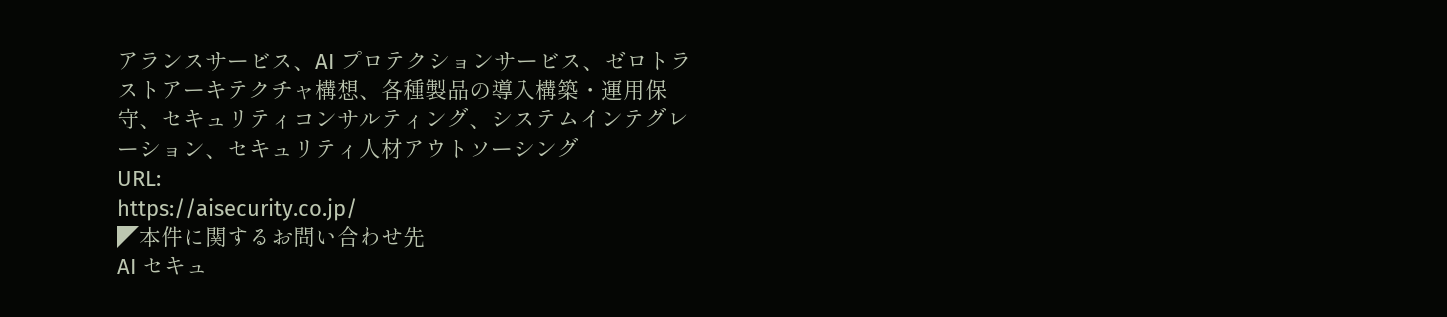アランスサービス、AI プロテクションサービス、ゼロトラストアーキテクチャ構想、各種製品の導入構築・運用保守、セキュリティコンサルティング、システムインテグレーション、セキュリティ人材アウトソーシング
URL:
https://aisecurity.co.jp/
◤本件に関するお問い合わせ先
AI セキュ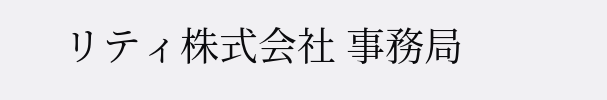リティ株式会社 事務局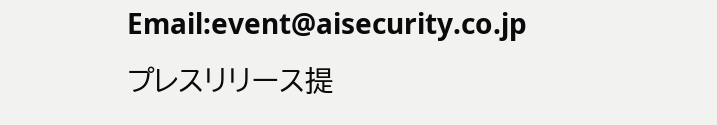Email:event@aisecurity.co.jp
プレスリリース提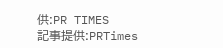供:PR TIMES
記事提供:PRTimes